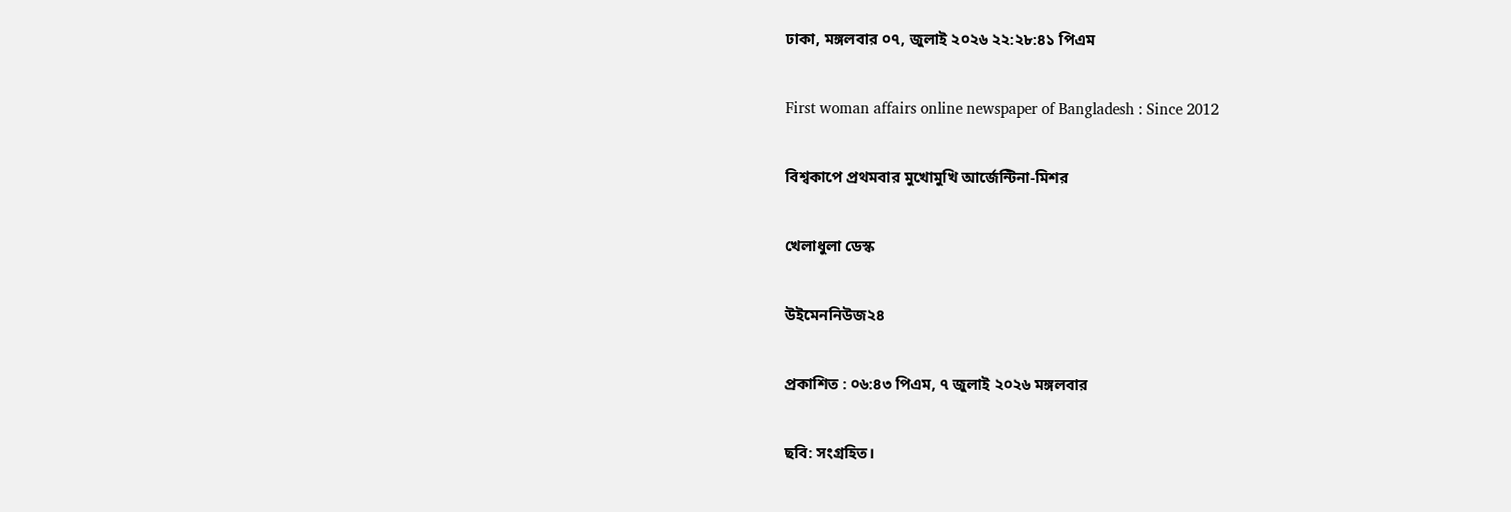ঢাকা, মঙ্গলবার ০৭, জুলাই ২০২৬ ২২:২৮:৪১ পিএম

First woman affairs online newspaper of Bangladesh : Since 2012

বিশ্বকাপে প্রথমবার মুখোমুখি আর্জেন্টিনা-মিশর

খেলাধুলা ডেস্ক

উইমেননিউজ২৪

প্রকাশিত : ০৬:৪৩ পিএম, ৭ জুলাই ২০২৬ মঙ্গলবার

ছবি: সংগ্রহিত।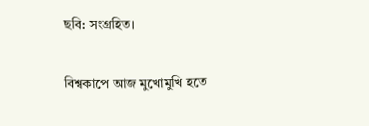ছবি: সংগ্রহিত।

বিশ্বকাপে আজ মুখোমুখি হতে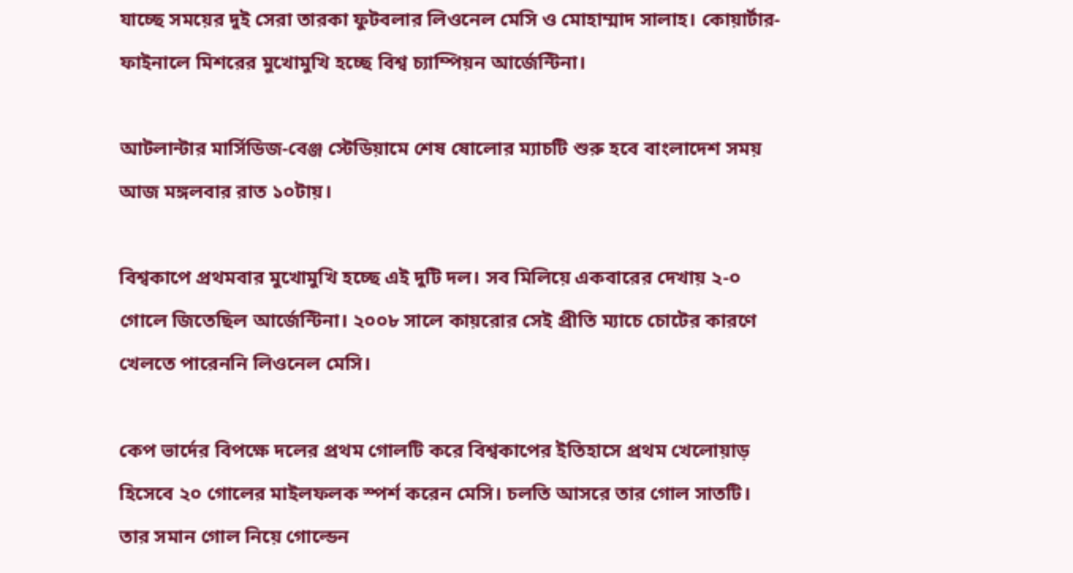যাচ্ছে সময়ের দুই সেরা তারকা ফুটবলার লিওনেল মেসি ও মোহাম্মাদ সালাহ। কোয়ার্টার-ফাইনালে মিশরের মুখোমুখি হচ্ছে বিশ্ব চ্যাম্পিয়ন আর্জেন্টিনা।

আটলান্টার মার্সিডিজ-বেঞ্জ স্টেডিয়ামে শেষ ষোলোর ম্যাচটি শুরু হবে বাংলাদেশ সময় আজ মঙ্গলবার রাত ১০টায়।

বিশ্বকাপে প্রথমবার মুখোমুখি হচ্ছে এই দুটি দল। সব মিলিয়ে একবারের দেখায় ২-০ গোলে জিতেছিল আর্জেন্টিনা। ২০০৮ সালে কায়রোর সেই প্রীতি ম্যাচে চোটের কারণে খেলতে পারেননি লিওনেল মেসি।

কেপ ভার্দের বিপক্ষে দলের প্রথম গোলটি করে বিশ্বকাপের ইতিহাসে প্রথম খেলোয়াড় হিসেবে ২০ গোলের মাইলফলক স্পর্শ করেন মেসি। চলতি আসরে তার গোল সাতটি। তার সমান গোল নিয়ে গোল্ডেন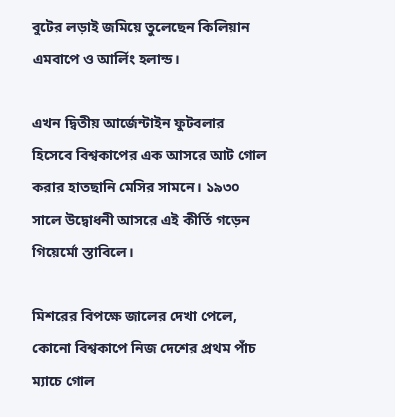বুটের লড়াই জমিয়ে তুলেছেন কিলিয়ান এমবাপে ও আর্লিং হলান্ড।

এখন দ্বিতীয় আর্জেন্টাইন ফুটবলার হিসেবে বিশ্বকাপের এক আসরে আট গোল করার হাতছানি মেসির সামনে। ১৯৩০ সালে উদ্বোধনী আসরে এই কীর্তি গড়েন গিয়ের্মো স্তাবিলে।

মিশরের বিপক্ষে জালের দেখা পেলে, কোনো বিশ্বকাপে নিজ দেশের প্রথম পাঁচ ম্যাচে গোল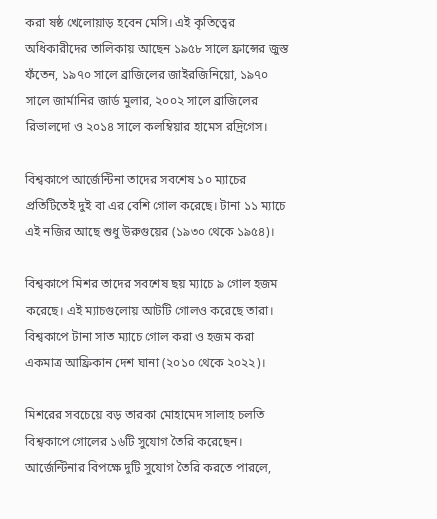করা ষষ্ঠ খেলোয়াড় হবেন মেসি। এই কৃতিত্বের অধিকারীদের তালিকায় আছেন ১৯৫৮ সালে ফ্রান্সের জুস্ত ফঁতেন, ১৯৭০ সালে ব্রাজিলের জাইরজিনিয়ো, ১৯৭০ সালে জার্মানির জার্ড মুলার, ২০০২ সালে ব্রাজিলের রিভালদো ও ২০১৪ সালে কলম্বিয়ার হামেস রদ্রিগেস।

বিশ্বকাপে আর্জেন্টিনা তাদের সবশেষ ১০ ম্যাচের প্রতিটিতেই দুই বা এর বেশি গোল করেছে। টানা ১১ ম্যাচে এই নজির আছে শুধু উরুগুয়ের (১৯৩০ থেকে ১৯৫৪)।

বিশ্বকাপে মিশর তাদের সবশেষ ছয় ম্যাচে ৯ গোল হজম করেছে। এই ম্যাচগুলোয় আটটি গোলও করেছে তারা। বিশ্বকাপে টানা সাত ম্যাচে গোল করা ও হজম করা একমাত্র আফ্রিকান দেশ ঘানা (২০১০ থেকে ২০২২)।

মিশরের সবচেয়ে বড় তারকা মোহামেদ সালাহ চলতি বিশ্বকাপে গোলের ১৬টি সুযোগ তৈরি করেছেন। আর্জেন্টিনার বিপক্ষে দুটি সুযোগ তৈরি করতে পারলে,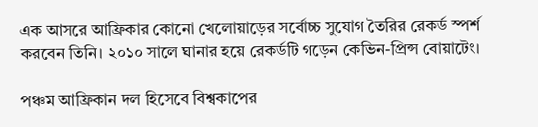এক আসরে আফ্রিকার কোনো খেলোয়াড়ের সর্বোচ্চ সুযোগ তৈরির রেকর্ড স্পর্শ করবেন তিনি। ২০১০ সালে ঘানার হয়ে রেকর্ডটি গড়েন কেভিন-প্রিন্স বোয়াটেং।

পঞ্চম আফ্রিকান দল হিসেবে বিশ্বকাপের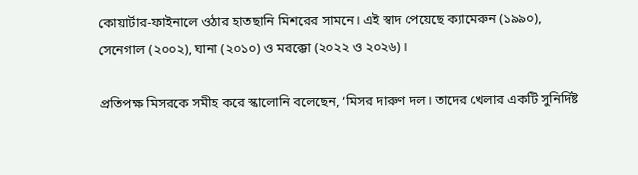কোয়ার্টার-ফাইনালে ওঠার হাতছানি মিশরের সামনে। এই স্বাদ পেয়েছে ক্যামেরুন (১৯৯০), সেনেগাল (২০০২), ঘানা (২০১০) ও মরক্কো (২০২২ ও ২০২৬)।

প্রতিপক্ষ মিসরকে সমীহ করে স্কালোনি বলেছেন, ‘মিসর দারুণ দল। তাদের খেলার একটি সুনির্দিষ্ট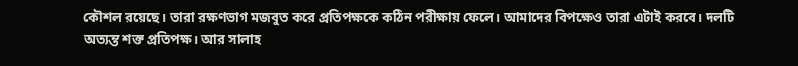কৌশল রয়েছে। তারা রক্ষণভাগ মজবুত করে প্রতিপক্ষকে কঠিন পরীক্ষায় ফেলে। আমাদের বিপক্ষেও তারা এটাই করবে। দলটি অত্যন্ত শক্ত প্রতিপক্ষ। আর সালাহ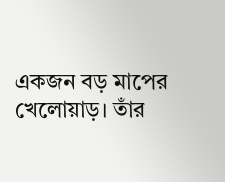একজন বড় মাপের খেলোয়াড়। তাঁর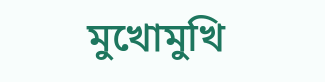মুখোমুখি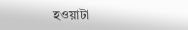হওয়াটা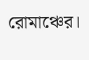রোমাঞ্চের।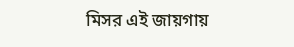মিসর এই জায়গায়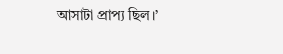আসাটা প্রাপ্য ছিল।’